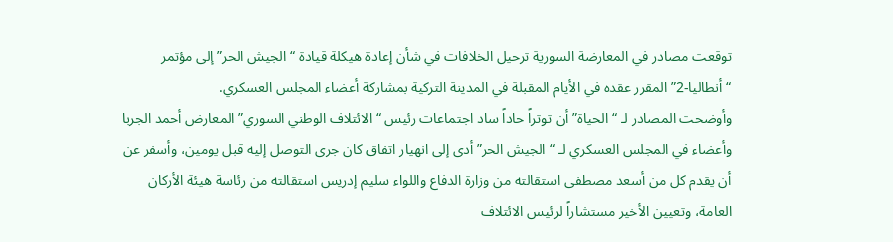توقعت مصادر في المعارضة السورية ترحيل الخلافات في شأن إعادة هيكلة قيادة “الجيش الحر” إلى مؤتمر “أنطاليا-2” المقرر عقده في الأيام المقبلة في المدينة التركية بمشاركة أعضاء المجلس العسكري.
وأوضحت المصادر لـ “الحياة” أن توتراً حاداً ساد اجتماعات رئيس “الائتلاف الوطني السوري” المعارض أحمد الجربا وأعضاء في المجلس العسكري لـ “الجيش الحر” أدى إلى انهيار اتفاق كان جرى التوصل إليه قبل يومين، وأسفر عن أن يقدم كل من أسعد مصطفى استقالته من وزارة الدفاع واللواء سليم إدريس استقالته من رئاسة هيئة الأركان العامة، وتعيين الأخير مستشاراً لرئيس الائتلاف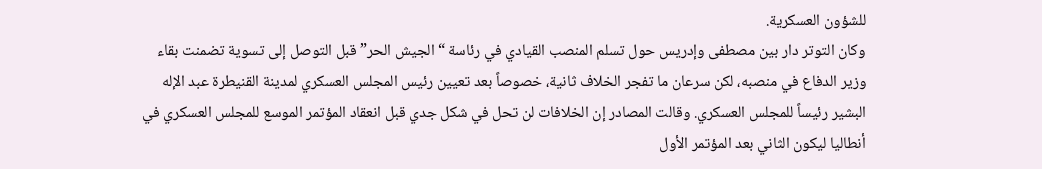للشؤون العسكرية.
وكان التوتر دار بين مصطفى وإدريس حول تسلم المنصب القيادي في رئاسة “الجيش الحر” قبل التوصل إلى تسوية تضمنت بقاء وزير الدفاع في منصبه، لكن سرعان ما تفجر الخلاف ثانية، خصوصاً بعد تعيين رئيس المجلس العسكري لمدينة القنيطرة عبد الإله البشير رئيساً للمجلس العسكري. وقالت المصادر إن الخلافات لن تحل في شكل جدي قبل انعقاد المؤتمر الموسع للمجلس العسكري في أنطاليا ليكون الثاني بعد المؤتمر الأول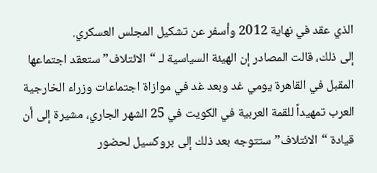الذي عقد في نهاية 2012 وأسفر عن تشكيل المجلس العسكري.
إلى ذلك، قالت المصادر إن الهيئة السياسية لـ “الائتلاف” ستعقد اجتماعها المقبل في القاهرة يومي غد وبعد غد في موازاة اجتماعات وزراء الخارجية العرب تمهيداً للقمة العربية في الكويت في 25 الشهر الجاري، مشيرة إلى أن قيادة “الائتلاف” ستتوجه بعد ذلك إلى بروكسيل لحضور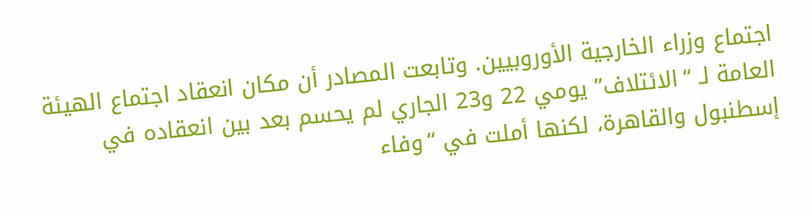اجتماع وزراء الخارجية الأوروبيين. وتابعت المصادر أن مكان انعقاد اجتماع الهيئة العامة لـ “الائتلاف” يومي 22 و23 الجاري لم يحسم بعد بين انعقاده في إسطنبول والقاهرة، لكنها أملت في “وفاء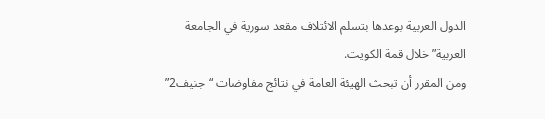الدول العربية بوعدها بتسلم الائتلاف مقعد سورية في الجامعة العربية” خلال قمة الكويت.
ومن المقرر أن تبحث الهيئة العامة في نتائج مفاوضات “جنيف2”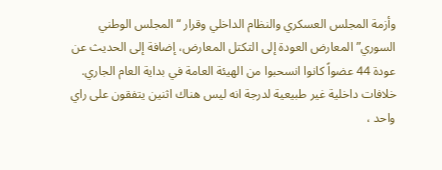وأزمة المجلس العسكري والنظام الداخلي وقرار “المجلس الوطني السوري” المعارض العودة إلى التكتل المعارض، إضافة إلى الحديث عن عودة 44 عضواً كانوا انسحبوا من الهيئة العامة في بداية العام الجاري.
خلافات داخلية غير طبيعية لدرجة انه ليس هناك اثنين يتفقون على راي واحد ،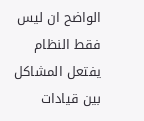الواضح ان ليس فقط النظام يفتعل المشاكل بين قيادات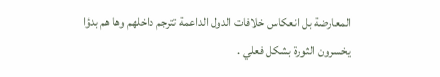المعارضة بل انعكاس خلافات الدول الداعمة تترجم داخلهم وها هم بدؤا يخسرون الثورة بشكل فعلي .